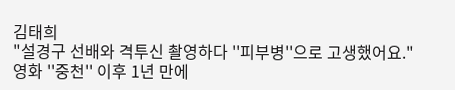김태희
"설경구 선배와 격투신 촬영하다 ''피부병''으로 고생했어요."
영화 ''중천'' 이후 1년 만에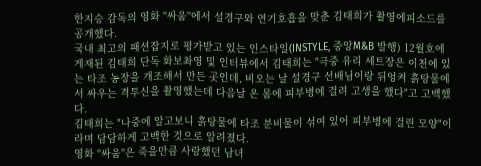한지승 감독의 영화 ''싸움''에서 설경구와 연기호흡을 맞춘 김태희가 촬영에피소드를 공개했다.
국내 최고의 패션잡지로 평가받고 있는 인스타일(INSTYLE, 중앙M&B 발행) 12월호에 게재된 김태희 단독 화보촤영 및 인터뷰에서 김태희는 "극중 유리 세트장은 이천에 있는 타조 농장을 개조해서 만든 곳인데, 비오는 날 설경구 선배님이랑 뒤엉켜 흙탕물에서 싸우는 격투신을 촬영했는데 다음날 온 몸에 피부병에 걸려 고생을 했다"고 고백했다.
김태희는 "나중에 알고보니 흙탕물에 타조 분비물이 섞여 있어 피부병에 걸린 모양"이라며 담담하게 고백한 것으로 알려졌다.
영화 ''싸움''은 죽을만큼 사랑했던 남녀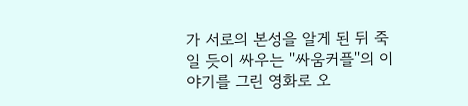가 서로의 본성을 알게 된 뒤 죽일 듯이 싸우는 ''싸움커플''의 이야기를 그린 영화로 오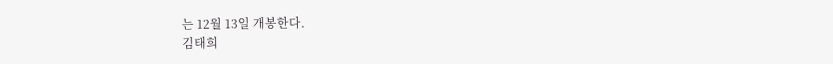는 12월 13일 개봉한다.
김태희